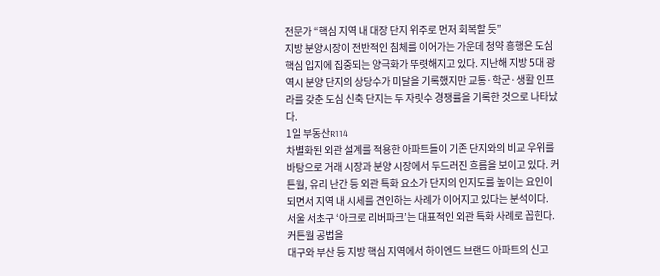전문가 “핵심 지역 내 대장 단지 위주로 먼저 회복할 듯”
지방 분양시장이 전반적인 침체를 이어가는 가운데 청약 흥행은 도심 핵심 입지에 집중되는 양극화가 뚜렷해지고 있다. 지난해 지방 5대 광역시 분양 단지의 상당수가 미달을 기록했지만 교통·학군·생활 인프라를 갖춘 도심 신축 단지는 두 자릿수 경쟁률을 기록한 것으로 나타났다.
1일 부동산R114
차별화된 외관 설계를 적용한 아파트들이 기존 단지와의 비교 우위를 바탕으로 거래 시장과 분양 시장에서 두드러진 흐름을 보이고 있다. 커튼월, 유리 난간 등 외관 특화 요소가 단지의 인지도를 높이는 요인이 되면서 지역 내 시세를 견인하는 사례가 이어지고 있다는 분석이다.
서울 서초구 ‘아크로 리버파크’는 대표적인 외관 특화 사례로 꼽힌다. 커튼월 공법을
대구와 부산 등 지방 핵심 지역에서 하이엔드 브랜드 아파트의 신고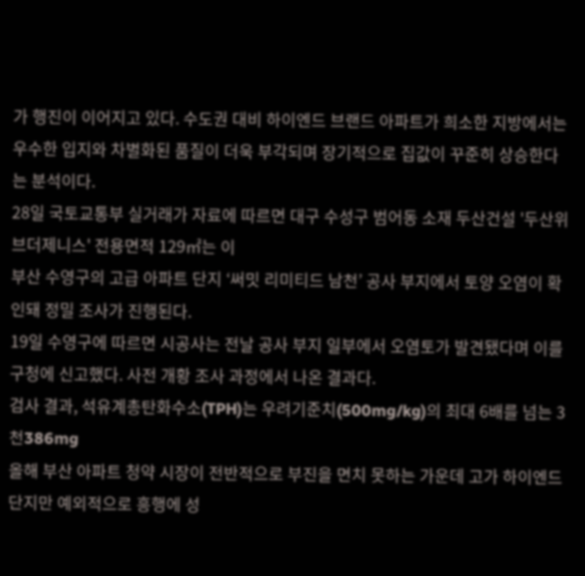가 행진이 이어지고 있다. 수도권 대비 하이엔드 브랜드 아파트가 희소한 지방에서는 우수한 입지와 차별화된 품질이 더욱 부각되며 장기적으로 집값이 꾸준히 상승한다는 분석이다.
28일 국토교통부 실거래가 자료에 따르면 대구 수성구 범어동 소재 두산건설 '두산위브더제니스' 전용면적 129㎡는 이
부산 수영구의 고급 아파트 단지 ‘써밋 리미티드 남천’ 공사 부지에서 토양 오염이 확인돼 정밀 조사가 진행된다.
19일 수영구에 따르면 시공사는 전날 공사 부지 일부에서 오염토가 발견됐다며 이를 구청에 신고했다. 사전 개황 조사 과정에서 나온 결과다.
검사 결과, 석유계총탄화수소(TPH)는 우려기준치(500mg/kg)의 최대 6배를 넘는 3천386mg
올해 부산 아파트 청약 시장이 전반적으로 부진을 면치 못하는 가운데 고가 하이엔드 단지만 예외적으로 흥행에 성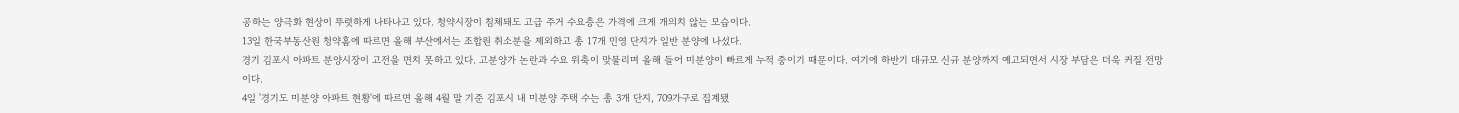공하는 양극화 현상이 뚜렷하게 나타나고 있다. 청약시장이 침체돼도 고급 주거 수요층은 가격에 크게 개의치 않는 모습이다.
13일 한국부동산원 청약홈에 따르면 올해 부산에서는 조합원 취소분을 제외하고 총 17개 민영 단지가 일반 분양에 나섰다.
경기 김포시 아파트 분양시장이 고전을 면치 못하고 있다. 고분양가 논란과 수요 위축이 맞물리며 올해 들어 미분양이 빠르게 누적 중이기 때문이다. 여기에 하반기 대규모 신규 분양까지 예고되면서 시장 부담은 더욱 커질 전망이다.
4일 '경기도 미분양 아파트 현황'에 따르면 올해 4월 말 기준 김포시 내 미분양 주택 수는 총 3개 단지, 709가구로 집계됐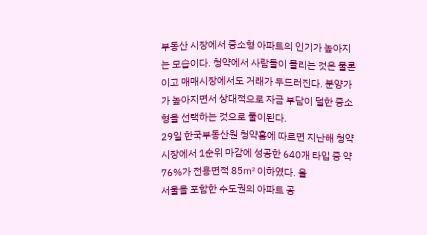부동산 시장에서 중소형 아파트의 인기가 높아지는 모습이다. 청약에서 사람들이 몰리는 것은 물론이고 매매시장에서도 거래가 두드러진다. 분양가가 높아지면서 상대적으로 자금 부담이 덜한 중소형을 선택하는 것으로 풀이된다.
29일 한국부동산원 청약홈에 따르면 지난해 청약시장에서 1순위 마감에 성공한 640개 타입 중 약 76%가 전용면적 85㎡ 이하였다. 올
서울을 포함한 수도권의 아파트 공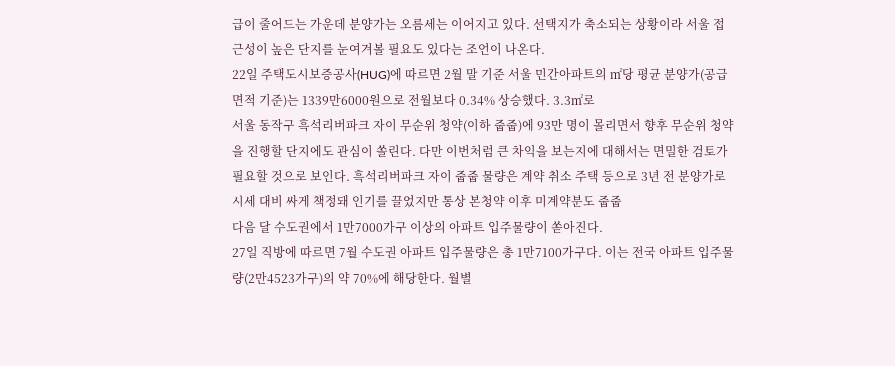급이 줄어드는 가운데 분양가는 오름세는 이어지고 있다. 선택지가 축소되는 상황이라 서울 접근성이 높은 단지를 눈여겨볼 필요도 있다는 조언이 나온다.
22일 주택도시보증공사(HUG)에 따르면 2월 말 기준 서울 민간아파트의 ㎡당 평균 분양가(공급면적 기준)는 1339만6000원으로 전월보다 0.34% 상승했다. 3.3㎡로
서울 동작구 흑석리버파크 자이 무순위 청약(이하 줍줍)에 93만 명이 몰리면서 향후 무순위 청약을 진행할 단지에도 관심이 쏠린다. 다만 이번처럼 큰 차익을 보는지에 대해서는 면밀한 검토가 필요할 것으로 보인다. 흑석리버파크 자이 줍줍 물량은 계약 취소 주택 등으로 3년 전 분양가로 시세 대비 싸게 책정돼 인기를 끌었지만 통상 본청약 이후 미계약분도 줍줍
다음 달 수도권에서 1만7000가구 이상의 아파트 입주물량이 쏟아진다.
27일 직방에 따르면 7월 수도권 아파트 입주물량은 총 1만7100가구다. 이는 전국 아파트 입주물량(2만4523가구)의 약 70%에 해당한다. 월별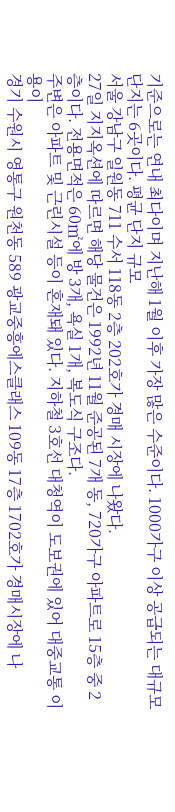기준으로는 연내 최다이며 지난해 1월 이후 가장 많은 수준이다. 1000가구 이상 공급되는 대규모 단지는 6곳이다. 평균 단지 규모
서울 강남구 일원동 711 수서 118동 2층 202호가 경매 시장에 나왔다.
27일 지지옥션에 따르면 해당 물건은 1992년 11월 준공된 7개 동, 720가구 아파트로 15층 중 2층이다. 전용면적은 60㎡에 방 3개, 욕실 1개, 복도식 구조다.
주변은 아파트 및 근린시설 등이 혼재돼 있다. 지하철 3호선 대청역이 도보권에 있어 대중교통 이용이
경기 수원시 영통구 원천동 589 광교중흥에스클래스 109동 17층 1702호가 경매시장에 나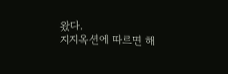왔다.
지지옥션에 따르면 해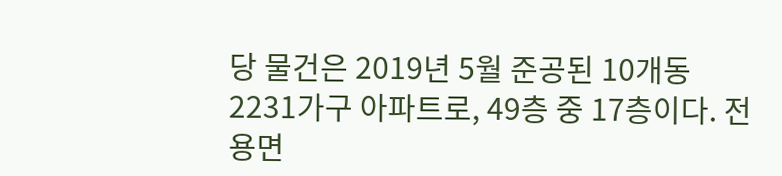당 물건은 2019년 5월 준공된 10개동 2231가구 아파트로, 49층 중 17층이다. 전용면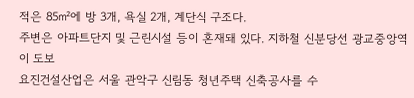적은 85㎡에 방 3개, 욕실 2개, 계단식 구조다.
주변은 아파트단지 및 근린시설 등이 혼재돼 있다. 지하철 신분당선 광교중앙역이 도보
요진건설산업은 서울 관악구 신림동 청년주택 신축공사를 수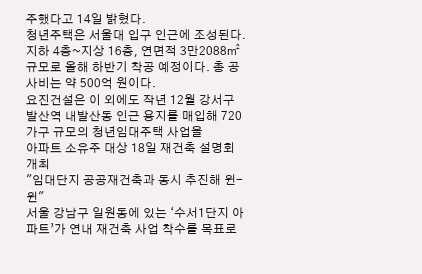주했다고 14일 밝혔다.
청년주택은 서울대 입구 인근에 조성된다. 지하 4층~지상 16층, 연면적 3만2088㎡ 규모로 올해 하반기 착공 예정이다. 총 공사비는 약 500억 원이다.
요진건설은 이 외에도 작년 12월 강서구 발산역 내발산동 인근 용지를 매입해 720가구 규모의 청년임대주택 사업을
아파트 소유주 대상 18일 재건축 설명회 개최
"임대단지 공공재건축과 동시 추진해 윈-윈"
서울 강남구 일원동에 있는 ‘수서1단지 아파트’가 연내 재건축 사업 착수를 목표로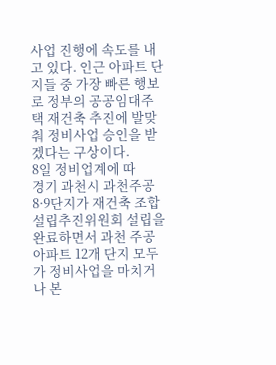사업 진행에 속도를 내고 있다. 인근 아파트 단지들 중 가장 빠른 행보로 정부의 공공임대주택 재건축 추진에 발맞춰 정비사업 승인을 받겠다는 구상이다.
8일 정비업계에 따
경기 과천시 과천주공8·9단지가 재건축 조합설립추진위원회 설립을 완료하면서 과천 주공아파트 12개 단지 모두가 정비사업을 마치거나 본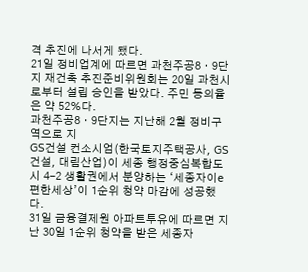격 추진에 나서게 됐다.
21일 정비업계에 따르면 과천주공8ㆍ9단지 재건축 추진준비위원회는 20일 과천시로부터 설립 승인을 받았다. 주민 동의율은 약 52%다.
과천주공8ㆍ9단지는 지난해 2월 정비구역으로 지
GS건설 컨소시엄(한국토지주택공사, GS건설, 대림산업)이 세종 행정중심복합도시 4-2 생활권에서 분양하는 ‘세종자이e편한세상’이 1순위 청약 마감에 성공했다.
31일 금융결제원 아파트투유에 따르면 지난 30일 1순위 청약을 받은 세종자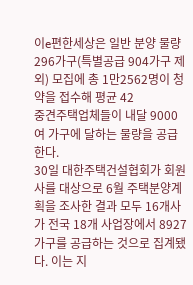이e편한세상은 일반 분양 물량 296가구(특별공급 904가구 제외) 모집에 총 1만2562명이 청약을 접수해 평균 42
중견주택업체들이 내달 9000여 가구에 달하는 물량을 공급한다.
30일 대한주택건설협회가 회원사를 대상으로 6월 주택분양계획을 조사한 결과 모두 16개사가 전국 18개 사업장에서 8927가구를 공급하는 것으로 집계됐다. 이는 지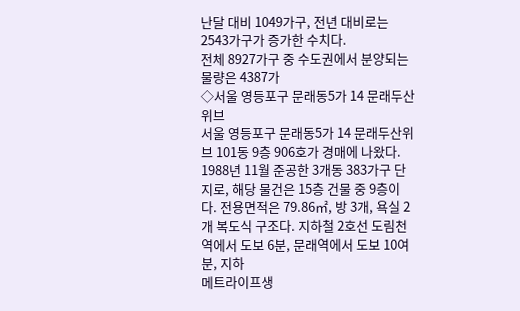난달 대비 1049가구, 전년 대비로는 2543가구가 증가한 수치다.
전체 8927가구 중 수도권에서 분양되는 물량은 4387가
◇서울 영등포구 문래동5가 14 문래두산위브
서울 영등포구 문래동5가 14 문래두산위브 101동 9층 906호가 경매에 나왔다. 1988년 11월 준공한 3개동 383가구 단지로, 해당 물건은 15층 건물 중 9층이다. 전용면적은 79.86㎡, 방 3개, 욕실 2개 복도식 구조다. 지하철 2호선 도림천역에서 도보 6분, 문래역에서 도보 10여분, 지하
메트라이프생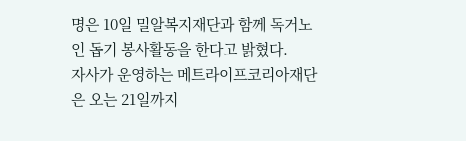명은 10일 밀알복지재단과 함께 독거노인 돕기 봉사활동을 한다고 밝혔다.
자사가 운영하는 메트라이프코리아재단은 오는 21일까지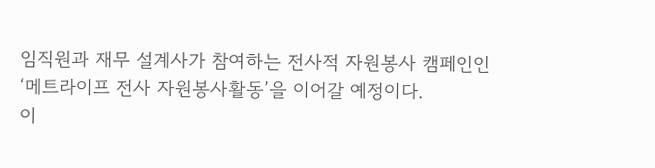임직원과 재무 설계사가 참여하는 전사적 자원봉사 캠페인인 ‘메트라이프 전사 자원봉사활동’을 이어갈 예정이다.
이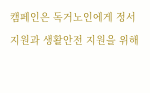캠페인은 독거노인에게 정서지원과 생활안전 지원을 위해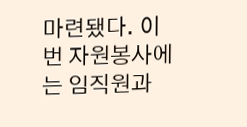마련됐다. 이번 자원봉사에는 임직원과